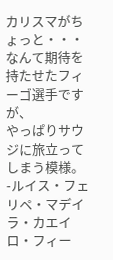カリスマがちょっと・・・
なんて期待を持たせたフィーゴ選手ですが、
やっぱりサウジに旅立ってしまう模様。
-ルイス・フェリペ・マデイラ・カエイロ・フィー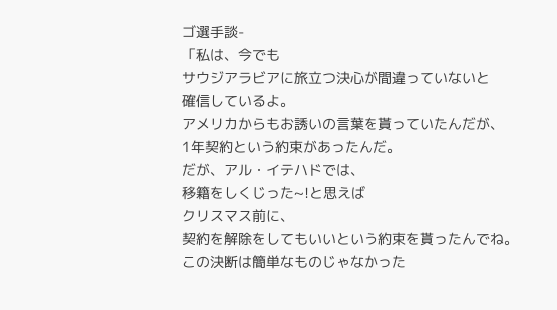ゴ選手談-
「私は、今でも
サウジアラビアに旅立つ決心が間違っていないと
確信しているよ。
アメリカからもお誘いの言葉を貰っていたんだが、
1年契約という約束があったんだ。
だが、アル・イテハドでは、
移籍をしくじった~!と思えば
クリスマス前に、
契約を解除をしてもいいという約束を貰ったんでね。
この決断は簡単なものじゃなかった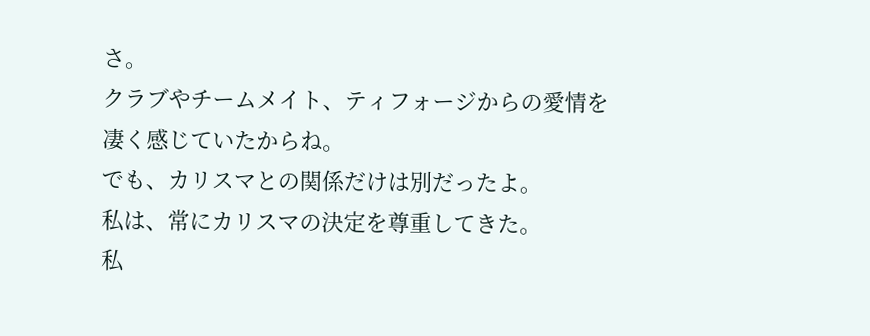さ。
クラブやチームメイト、ティフォージからの愛情を
凄く感じていたからね。
でも、カリスマとの関係だけは別だったよ。
私は、常にカリスマの決定を尊重してきた。
私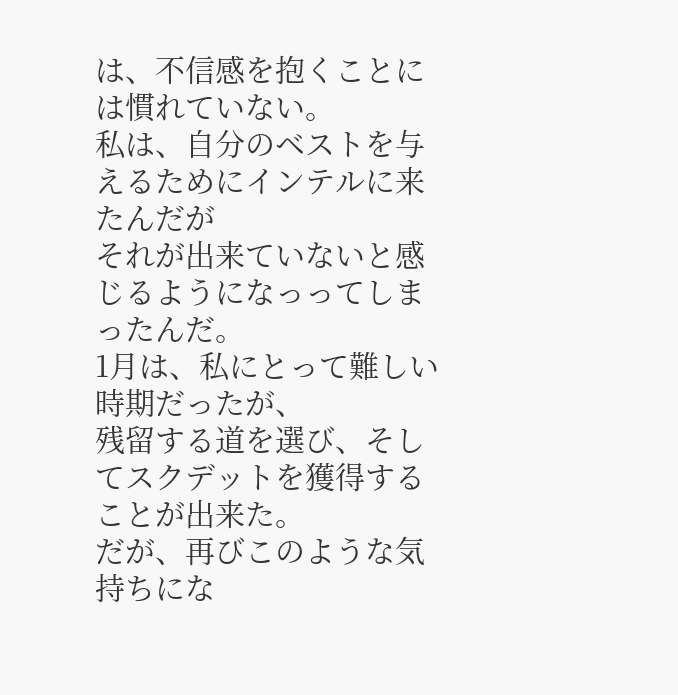は、不信感を抱くことには慣れていない。
私は、自分のベストを与えるためにインテルに来たんだが
それが出来ていないと感じるようになっってしまったんだ。
1月は、私にとって難しい時期だったが、
残留する道を選び、そしてスクデットを獲得することが出来た。
だが、再びこのような気持ちにな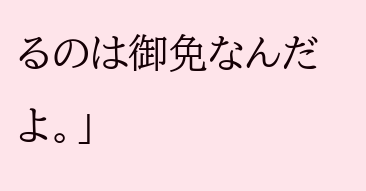るのは御免なんだよ。」